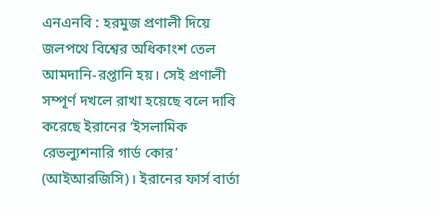এনএনবি : হরমুজ প্রণালী দিয়ে জলপথে বিশ্বের অধিকাংশ তেল আমদানি-রপ্তানি হয়। সেই প্রণালী সম্পূর্ণ দখলে রাখা হয়েছে বলে দাবি করেছে ইরানের ‘ইসলামিক রেভল্যুশনারি গার্ড কোর’ (আইআরজিসি)। ইরানের ফার্স বার্তা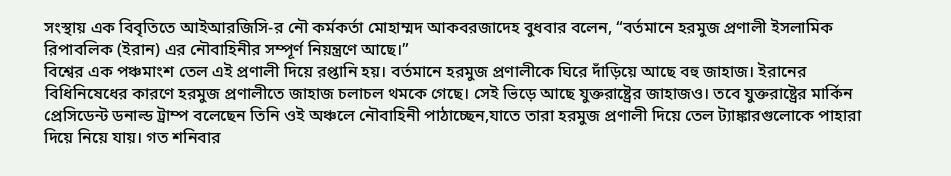সংস্থায় এক বিবৃতিতে আইআরজিসি-র নৌ কর্মকর্তা মোহাম্মদ আকবরজাদেহ বুধবার বলেন, “বর্তমানে হরমুজ প্রণালী ইসলামিক রিপাবলিক (ইরান) এর নৌবাহিনীর সম্পূর্ণ নিয়ন্ত্রণে আছে।”
বিশ্বের এক পঞ্চমাংশ তেল এই প্রণালী দিয়ে রপ্তানি হয়। বর্তমানে হরমুজ প্রণালীকে ঘিরে দাঁড়িয়ে আছে বহু জাহাজ। ইরানের বিধিনিষেধের কারণে হরমুজ প্রণালীতে জাহাজ চলাচল থমকে গেছে। সেই ভিড়ে আছে যুক্তরাষ্ট্রের জাহাজও। তবে যুক্তরাষ্ট্রের মার্কিন প্রেসিডেন্ট ডনাল্ড ট্রাম্প বলেছেন তিনি ওই অঞ্চলে নৌবাহিনী পাঠাচ্ছেন,যাতে তারা হরমুজ প্রণালী দিয়ে তেল ট্যাঙ্কারগুলোকে পাহারা দিয়ে নিয়ে যায়। গত শনিবার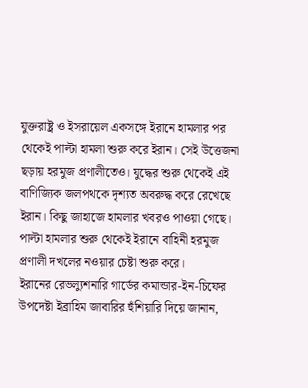যুক্তরাষ্ট্র ও ইসরায়েল একসঙ্গে ইরানে হামলার পর থেকেই পাল্টা হামলা শুরু করে ইরান। সেই উত্তেজনা ছড়ায় হরমুজ প্রণালীতেও। যুদ্ধের শুরু থেকেই এই বাণিজ্যিক জলপথকে দৃশ্যত অবরুদ্ধ করে রেখেছে ইরান। কিছু জাহাজে হামলার খবরও পাওয়া গেছে। পাল্টা হামলার শুরু থেকেই ইরানে বাহিনী হরমুজ প্রণালী দখলের নওয়ার চেষ্টা শুরু করে।
ইরানের রেভল্যুশনারি গার্ডের কমান্ডার-ইন-চিফের উপদেষ্টা ইব্রাহিম জাবারির হুঁশিয়ারি দিয়ে জানান,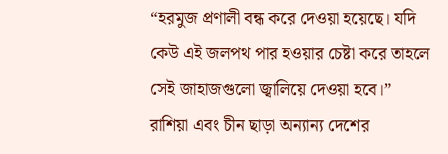“হরমুজ প্রণালী বন্ধ করে দেওয়া হয়েছে। যদি কেউ এই জলপথ পার হওয়ার চেষ্টা করে তাহলে সেই জাহাজগুলো জ্বালিয়ে দেওয়া হবে।” রাশিয়া এবং চীন ছাড়া অন্যান্য দেশের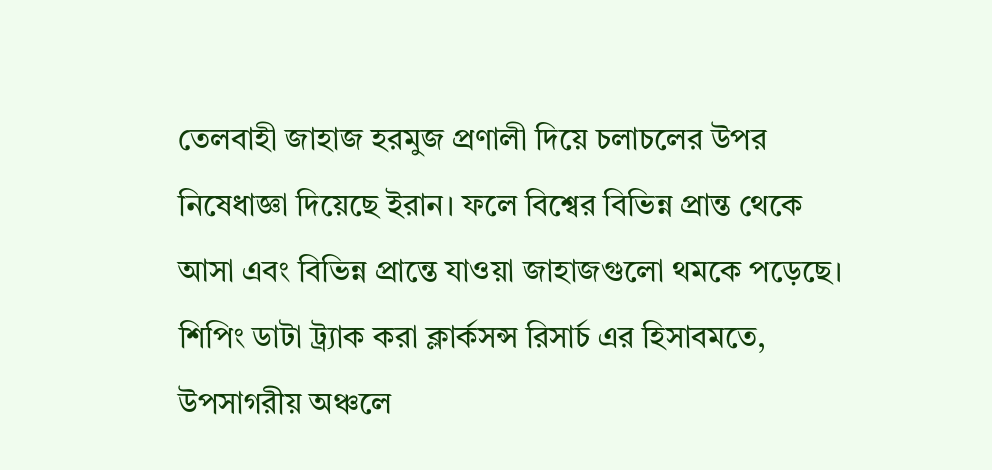তেলবাহী জাহাজ হরমুজ প্রণালী দিয়ে চলাচলের উপর নিষেধাজ্ঞা দিয়েছে ইরান। ফলে বিশ্বের বিভিন্ন প্রান্ত থেকে আসা এবং বিভিন্ন প্রান্তে যাওয়া জাহাজগুলো থমকে পড়েছে। শিপিং ডাটা ট্র্যাক করা ক্লার্কসন্স রিসার্চ এর হিসাবমতে, উপসাগরীয় অঞ্চলে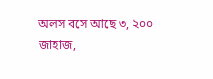অলস বসে আছে ৩, ২০০ জাহাজ,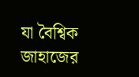যা বৈশ্বিক জাহাজের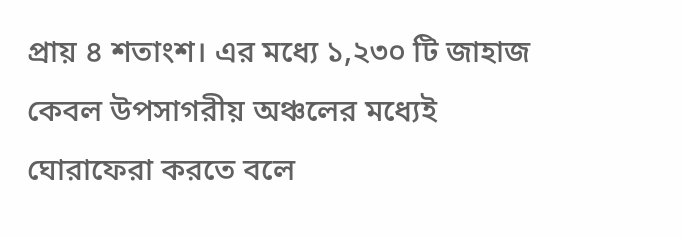প্রায় ৪ শতাংশ। এর মধ্যে ১,২৩০ টি জাহাজ কেবল উপসাগরীয় অঞ্চলের মধ্যেই ঘোরাফেরা করতে বলে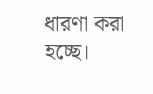ধারণা করা হচ্ছে।